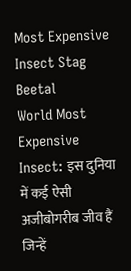Most Expensive Insect Stag Beetal
World Most Expensive Insect: इस दुनिया में कई ऐसी अजीबोगरीब जीव हैं जिन्हें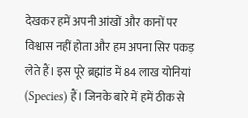देखकर हमें अपनी आंखों और कानों पर विश्वास नहीं होता और हम अपना सिर पकड़ लेते हैं। इस पूरे ब्रह्मांड में 84 लाख योनियां (Species) हैं। जिनके बारे में हमें ठीक से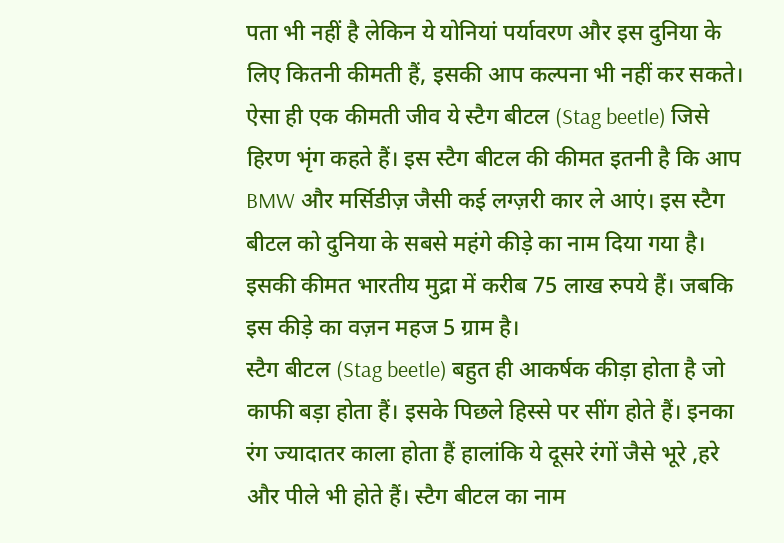पता भी नहीं है लेकिन ये योनियां पर्यावरण और इस दुनिया के लिए कितनी कीमती हैं, इसकी आप कल्पना भी नहीं कर सकते। ऐसा ही एक कीमती जीव ये स्टैग बीटल (Stag beetle) जिसे हिरण भृंग कहते हैं। इस स्टैग बीटल की कीमत इतनी है कि आप BMW और मर्सिडीज़ जैसी कई लग्ज़री कार ले आएं। इस स्टैग बीटल को दुनिया के सबसे महंगे कीड़े का नाम दिया गया है। इसकी कीमत भारतीय मुद्रा में करीब 75 लाख रुपये हैं। जबकि इस कीड़े का वज़न महज 5 ग्राम है।
स्टैग बीटल (Stag beetle) बहुत ही आकर्षक कीड़ा होता है जो काफी बड़ा होता हैं। इसके पिछले हिस्से पर सींग होते हैं। इनका रंग ज्यादातर काला होता हैं हालांकि ये दूसरे रंगों जैसे भूरे ,हरे और पीले भी होते हैं। स्टैग बीटल का नाम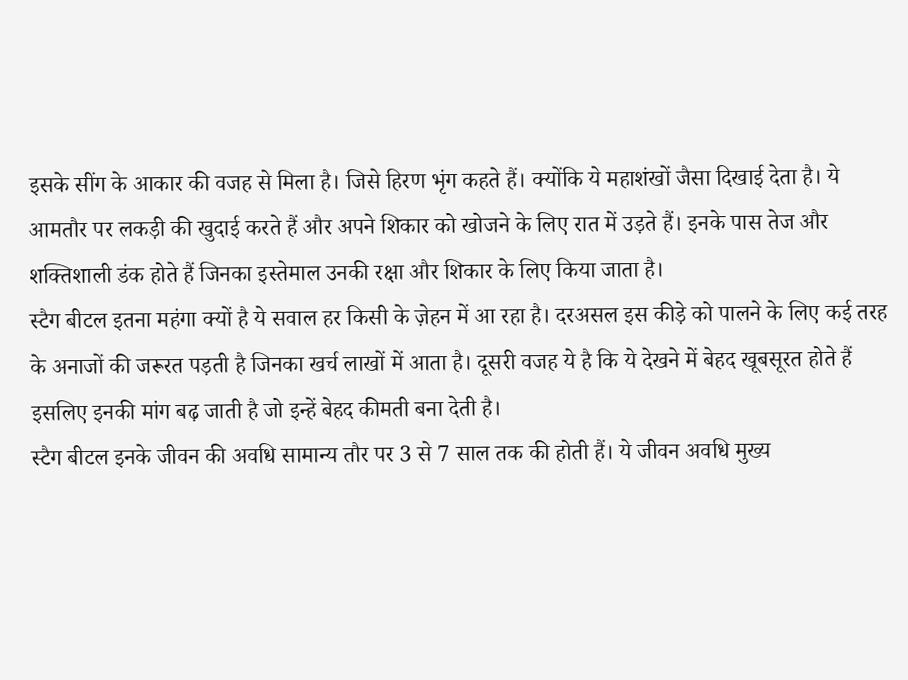इसके सींग के आकार की वजह से मिला है। जिसे हिरण भृंग कहते हैं। क्योंकि ये महाशंखों जैसा दिखाई देता है। ये आमतौर पर लकड़ी की खुदाई करते हैं और अपने शिकार को खोजने के लिए रात में उड़ते हैं। इनके पास तेज और शक्तिशाली डंक होते हैं जिनका इस्तेमाल उनकी रक्षा और शिकार के लिए किया जाता है।
स्टैग बीटल इतना महंगा क्यों है ये सवाल हर किसी के ज़ेहन में आ रहा है। दरअसल इस कीड़े को पालने के लिए कई तरह के अनाजों की जरूरत पड़ती है जिनका खर्च लाखों में आता है। दूसरी वजह ये है कि ये देखने में बेहद खूबसूरत होते हैं इसलिए इनकी मांग बढ़ जाती है जो इन्हें बेहद कीमती बना देती है।
स्टैग बीटल इनके जीवन की अवधि सामान्य तौर पर 3 से 7 साल तक की होती हैं। ये जीवन अवधि मुख्य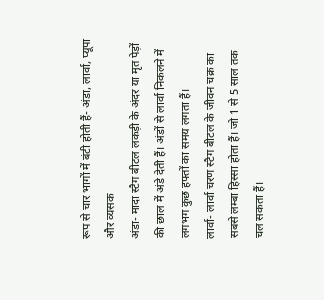रूप से चार भागों में बंटी होती हैं- अंडा, लार्वा, प्यूपा और व्यसक
अंडा- मादा स्टैग बीटल लकड़ी के अंदर या मृत पेड़ों की छाल में अंडे देती हैं। अंडों से लार्वा निकलने में लगभग कुछ हफ्तों का समय लगता हैं।
लार्वा- लार्वा चरण स्टैग बीटल के जीवन चक्र का सबसे लम्बा हिस्सा होता हैं। जो 1 से 5 साल तक चल सकता हैं।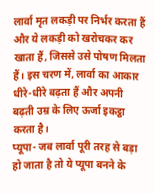लार्वा मृत लकड़ी पर निर्भर करता हैं और ये लकड़ी को खरोचकर कर खाता हैं, जिससे उसे पोषण मिलता हैं। इस चरण में, लार्वा का आकार धीरे-धीरे बढ़ता हैं और अपनी बढ़ती उम्र के लिए ऊर्जा इकट्ठा करता है।
प्यूपा- जब लार्वा पूरी तरह से बड़ा हो जाता है तो ये प्यूपा बनने के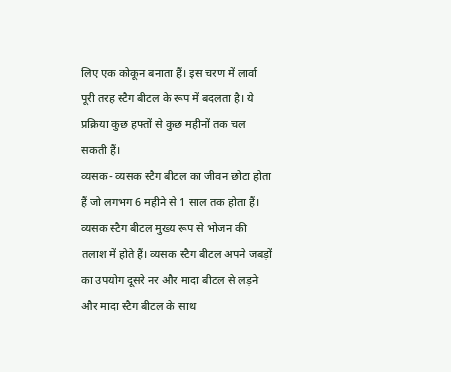लिए एक कोकून बनाता हैं। इस चरण में लार्वा पूरी तरह स्टैग बीटल के रूप में बदलता है। ये प्रक्रिया कुछ हफ्तों से कुछ महीनों तक चल सकती हैं।
व्यसक- व्यसक स्टैग बीटल का जीवन छोटा होता हैं जो लगभग 6 महीने से 1 साल तक होता हैं। व्यसक स्टैग बीटल मुख्य रूप से भोजन की तलाश में होते हैं। व्यसक स्टैग बीटल अपने जबड़ों का उपयोग दूसरे नर और मादा बीटल से लड़ने और मादा स्टैग बीटल के साथ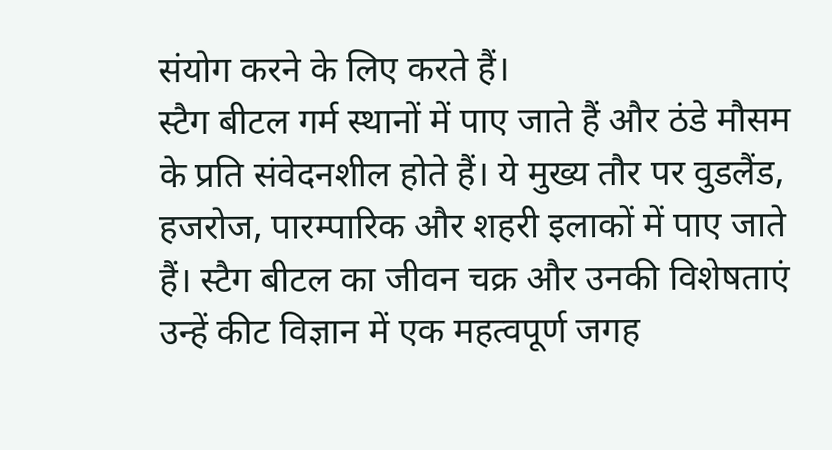संयोग करने के लिए करते हैं।
स्टैग बीटल गर्म स्थानों में पाए जाते हैं और ठंडे मौसम के प्रति संवेदनशील होते हैं। ये मुख्य तौर पर वुडलैंड, हजरोज, पारम्पारिक और शहरी इलाकों में पाए जाते हैं। स्टैग बीटल का जीवन चक्र और उनकी विशेषताएं उन्हें कीट विज्ञान में एक महत्वपूर्ण जगह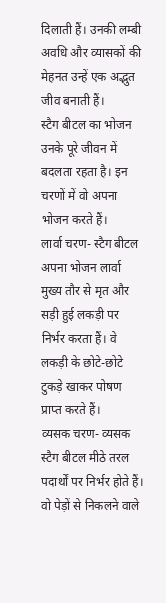दिलाती हैं। उनकी लम्बी अवधि और व्यासकों की मेहनत उन्हें एक अद्भुत जीव बनाती हैं।
स्टैग बीटल का भोजन उनके पूरे जीवन में बदलता रहता है। इन चरणों में वो अपना भोजन करते हैं।
लार्वा चरण- स्टैग बीटल अपना भोजन लार्वा मुख्य तौर से मृत और सड़ी हुई लकड़ी पर निर्भर करता हैं। वे लकड़ी के छोटे-छोटे टुकड़े खाकर पोषण प्राप्त करते हैं।
व्यसक चरण- व्यसक स्टैग बीटल मीठे तरल पदार्थों पर निर्भर होते हैं। वो पेड़ों से निकलने वाले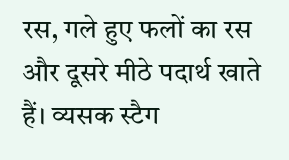रस, गले हुए फलों का रस और दूसरे मीठे पदार्थ खाते हैं। व्यसक स्टैग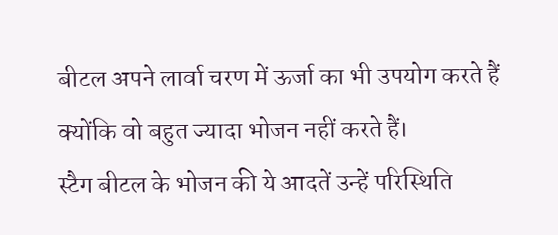बीटल अपने लार्वा चरण में ऊर्जा का भी उपयोग करते हैं क्योंकि वो बहुत ज्यादा भोजन नहीं करते हैं।
स्टैग बीटल के भोजन की ये आदतें उन्हें परिस्थिति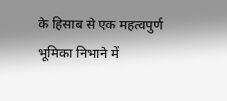के हिसाब से एक महत्वपुर्ण भूमिका निभाने में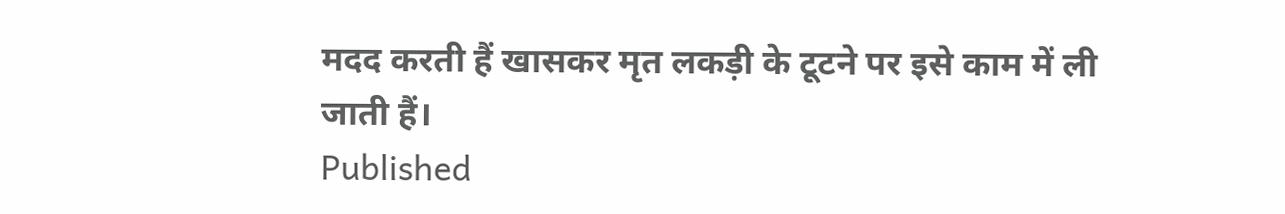मदद करती हैं खासकर मृत लकड़ी के टूटने पर इसे काम में ली जाती हैं।
Published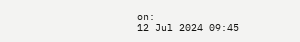on:
12 Jul 2024 09:45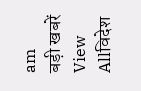am
बड़ी खबरें
View Allविदेश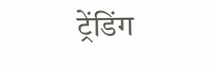ट्रेंडिंग